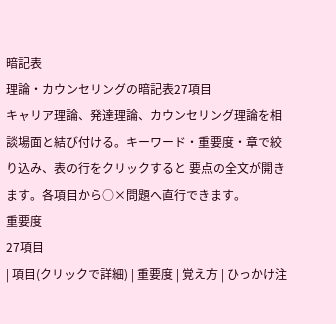暗記表
理論・カウンセリングの暗記表27項目
キャリア理論、発達理論、カウンセリング理論を相談場面と結び付ける。キーワード・重要度・章で絞り込み、表の行をクリックすると 要点の全文が開きます。各項目から○×問題へ直行できます。
重要度
27項目
| 項目(クリックで詳細) | 重要度 | 覚え方 | ひっかけ注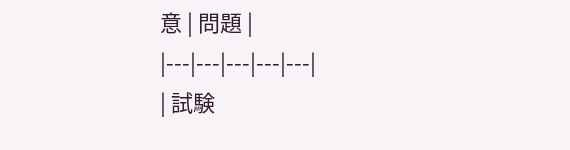意 | 問題 |
|---|---|---|---|---|
| 試験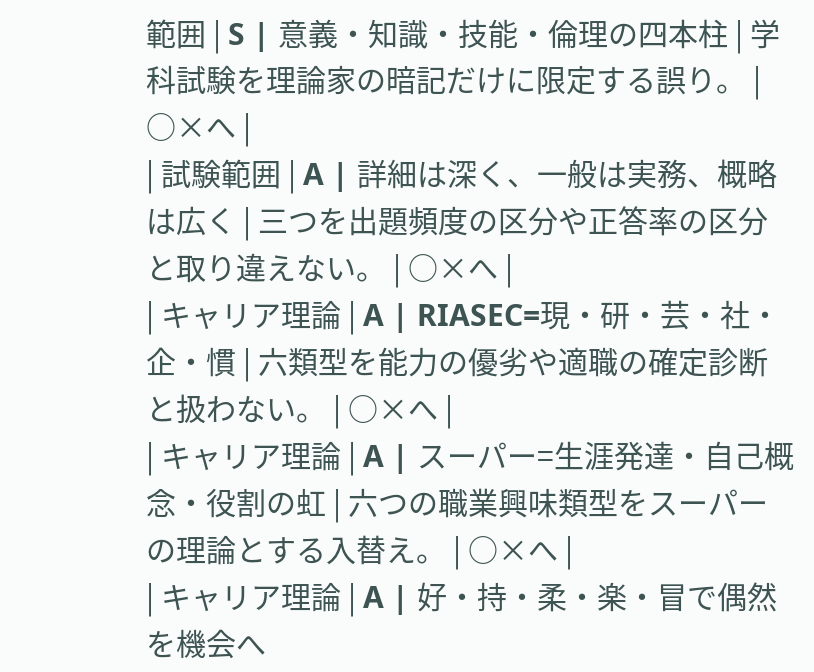範囲 | S | 意義・知識・技能・倫理の四本柱 | 学科試験を理論家の暗記だけに限定する誤り。 | ○×へ |
| 試験範囲 | A | 詳細は深く、一般は実務、概略は広く | 三つを出題頻度の区分や正答率の区分と取り違えない。 | ○×へ |
| キャリア理論 | A | RIASEC=現・研・芸・社・企・慣 | 六類型を能力の優劣や適職の確定診断と扱わない。 | ○×へ |
| キャリア理論 | A | スーパー=生涯発達・自己概念・役割の虹 | 六つの職業興味類型をスーパーの理論とする入替え。 | ○×へ |
| キャリア理論 | A | 好・持・柔・楽・冒で偶然を機会へ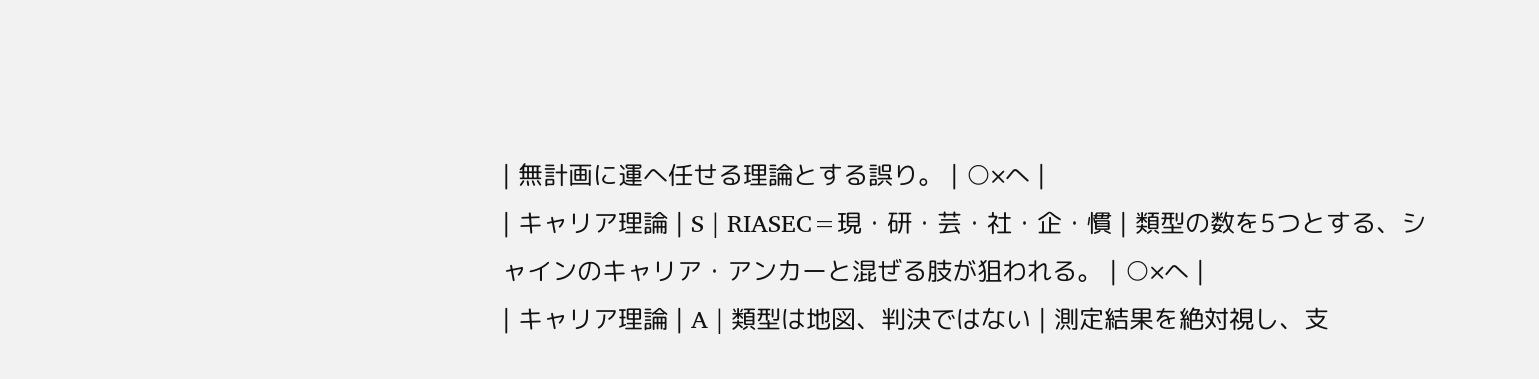| 無計画に運へ任せる理論とする誤り。 | ○×へ |
| キャリア理論 | S | RIASEC=現・研・芸・社・企・慣 | 類型の数を5つとする、シャインのキャリア・アンカーと混ぜる肢が狙われる。 | ○×へ |
| キャリア理論 | A | 類型は地図、判決ではない | 測定結果を絶対視し、支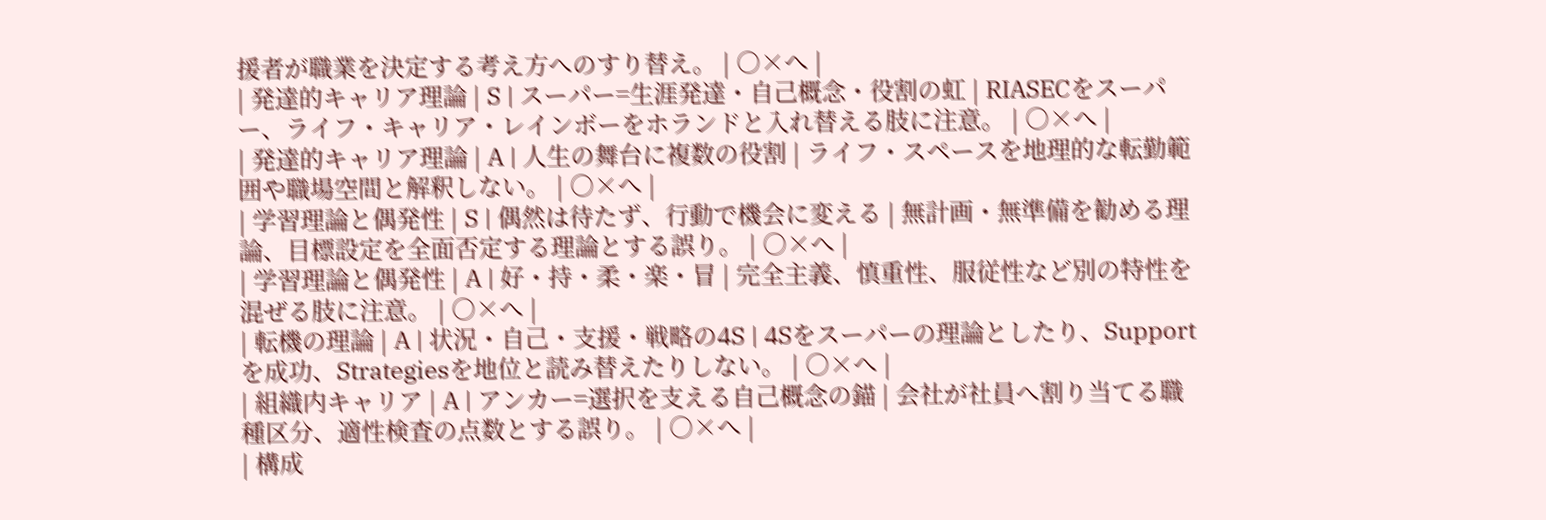援者が職業を決定する考え方へのすり替え。 | ○×へ |
| 発達的キャリア理論 | S | スーパー=生涯発達・自己概念・役割の虹 | RIASECをスーパー、ライフ・キャリア・レインボーをホランドと入れ替える肢に注意。 | ○×へ |
| 発達的キャリア理論 | A | 人生の舞台に複数の役割 | ライフ・スペースを地理的な転勤範囲や職場空間と解釈しない。 | ○×へ |
| 学習理論と偶発性 | S | 偶然は待たず、行動で機会に変える | 無計画・無準備を勧める理論、目標設定を全面否定する理論とする誤り。 | ○×へ |
| 学習理論と偶発性 | A | 好・持・柔・楽・冒 | 完全主義、慎重性、服従性など別の特性を混ぜる肢に注意。 | ○×へ |
| 転機の理論 | A | 状況・自己・支援・戦略の4S | 4Sをスーパーの理論としたり、Supportを成功、Strategiesを地位と読み替えたりしない。 | ○×へ |
| 組織内キャリア | A | アンカー=選択を支える自己概念の錨 | 会社が社員へ割り当てる職種区分、適性検査の点数とする誤り。 | ○×へ |
| 構成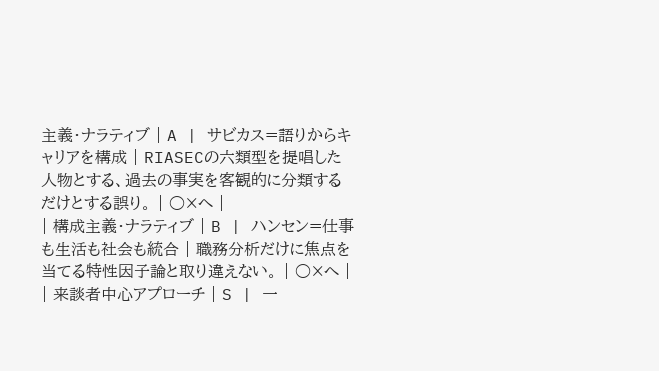主義・ナラティブ | A | サビカス=語りからキャリアを構成 | RIASECの六類型を提唱した人物とする、過去の事実を客観的に分類するだけとする誤り。 | ○×へ |
| 構成主義・ナラティブ | B | ハンセン=仕事も生活も社会も統合 | 職務分析だけに焦点を当てる特性因子論と取り違えない。 | ○×へ |
| 来談者中心アプローチ | S | 一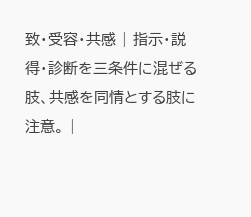致・受容・共感 | 指示・説得・診断を三条件に混ぜる肢、共感を同情とする肢に注意。 |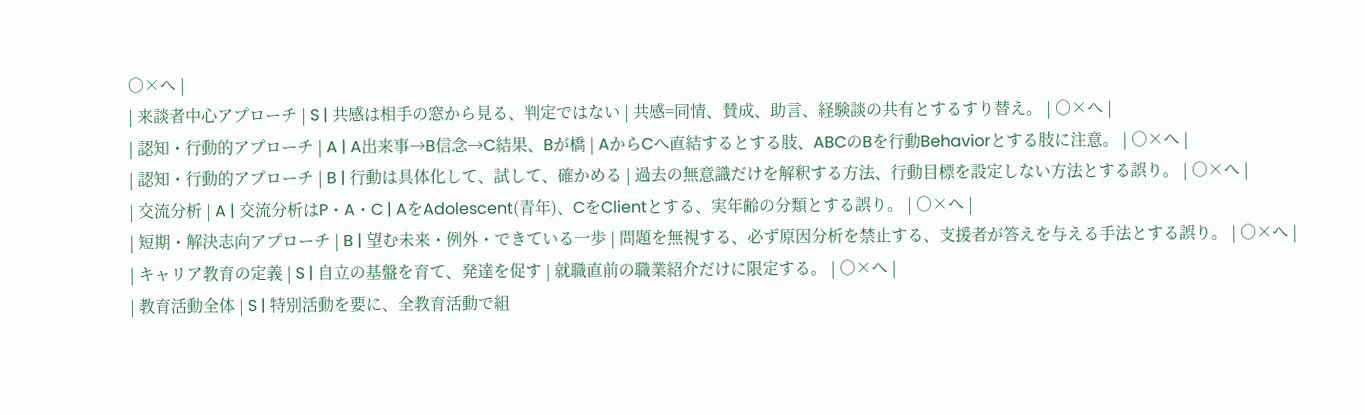○×へ |
| 来談者中心アプローチ | S | 共感は相手の窓から見る、判定ではない | 共感=同情、賛成、助言、経験談の共有とするすり替え。 | ○×へ |
| 認知・行動的アプローチ | A | A出来事→B信念→C結果、Bが橋 | AからCへ直結するとする肢、ABCのBを行動Behaviorとする肢に注意。 | ○×へ |
| 認知・行動的アプローチ | B | 行動は具体化して、試して、確かめる | 過去の無意識だけを解釈する方法、行動目標を設定しない方法とする誤り。 | ○×へ |
| 交流分析 | A | 交流分析はP・A・C | AをAdolescent(青年)、CをClientとする、実年齢の分類とする誤り。 | ○×へ |
| 短期・解決志向アプローチ | B | 望む未来・例外・できている一歩 | 問題を無視する、必ず原因分析を禁止する、支援者が答えを与える手法とする誤り。 | ○×へ |
| キャリア教育の定義 | S | 自立の基盤を育て、発達を促す | 就職直前の職業紹介だけに限定する。 | ○×へ |
| 教育活動全体 | S | 特別活動を要に、全教育活動で組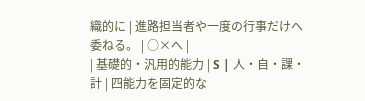織的に | 進路担当者や一度の行事だけへ委ねる。 | ○×へ |
| 基礎的・汎用的能力 | S | 人・自・課・計 | 四能力を固定的な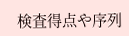検査得点や序列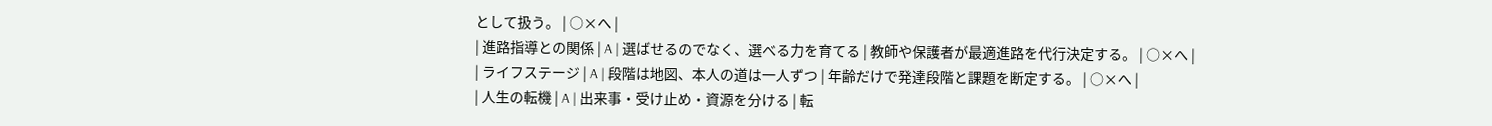として扱う。 | ○×へ |
| 進路指導との関係 | A | 選ばせるのでなく、選べる力を育てる | 教師や保護者が最適進路を代行決定する。 | ○×へ |
| ライフステージ | A | 段階は地図、本人の道は一人ずつ | 年齢だけで発達段階と課題を断定する。 | ○×へ |
| 人生の転機 | A | 出来事・受け止め・資源を分ける | 転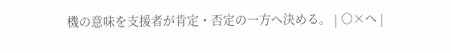機の意味を支援者が肯定・否定の一方へ決める。 | ○×へ |